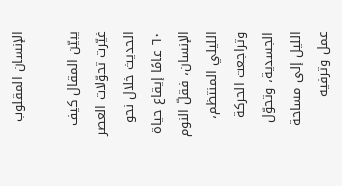الإنسان المقلوب

يبيّن المقال كيف غيّرت تحوّلات العصر الحديث خلال نحو ٦٠ عامًا إيقاع حياة الإنسان، فقلّ النوم الليلي المنتظم، وتراجعت الحركة الجسدية، وتحوّل الليل إلى مساحة عمل وترفيه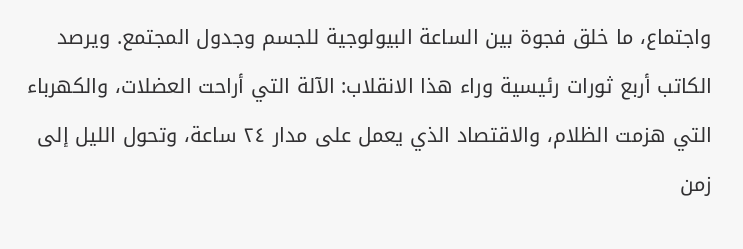واجتماع، ما خلق فجوة بين الساعة البيولوجية للجسم وجدول المجتمع. ويرصد الكاتب أربع ثورات رئيسية وراء هذا الانقلاب: الآلة التي أراحت العضلات، والكهرباء التي هزمت الظلام، والاقتصاد الذي يعمل على مدار ٢٤ ساعة، وتحول الليل إلى زمن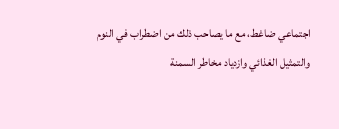اجتماعي ضاغط، مع ما يصاحب ذلك من اضطراب في النوم والتمثيل الغذائي وازدياد مخاطر السمنة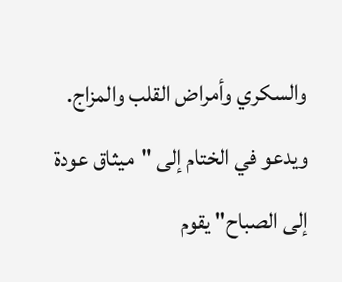والسكري وأمراض القلب والمزاج. ويدعو في الختام إلى "ميثاق عودة إلى الصباح" يقوم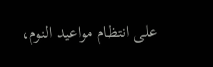على انتظام مواعيد النوم،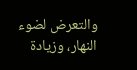والتعرض لضوء النهار، وزيادة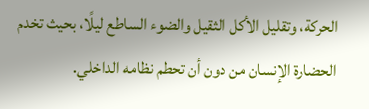الحركة، وتقليل الأكل الثقيل والضوء الساطع ليلًا، بحيث تخدم الحضارة الإنسان من دون أن تحطم نظامه الداخلي.